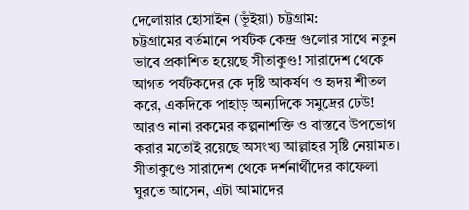দেলোয়ার হোসাইন (ভূঁইয়া) চট্টগ্রাম:
চট্টগ্রামের বর্তমানে পর্যটক কেন্দ্র গুলোর সাথে নতুন ভাবে প্রকাশিত হয়েছে সীতাকুণ্ড! সারাদেশ থেকে আগত পর্যটকদের কে দৃষ্টি আকর্ষণ ও হৃদয় শীতল করে, একদিকে পাহাড় অন্যদিকে সমুদ্রের ঢেউ! আরও নানা রকমের কল্পনাশক্তি ও বাস্তবে উপভোগ করার মতোই রয়েছে অসংখ্য আল্লাহর সৃষ্টি নেয়ামত। সীতাকুণ্ডে সারাদেশ থেকে দর্শনার্থীদের কাফেলা ঘুরতে আসেন, এটা আমাদের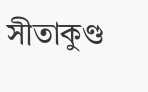সীতাকুণ্ড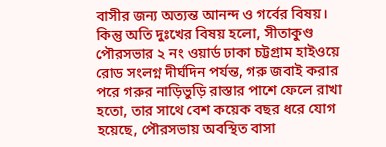বাসীর জন্য অত্যন্ত আনন্দ ও গর্বের বিষয়। কিন্তু অতি দুঃখের বিষয় হলো, সীতাকুণ্ড পৌরসভার ২ নং ওয়ার্ড ঢাকা চট্টগ্রাম হাইওয়ে রোড সংলগ্ন দীর্ঘদিন পর্যন্ত, গরু জবাই করার পরে গরুর নাড়িভুড়ি রাস্তার পাশে ফেলে রাখা হতো, তার সাথে বেশ কয়েক বছর ধরে যোগ হয়েছে, পৌরসভায় অবস্থিত বাসা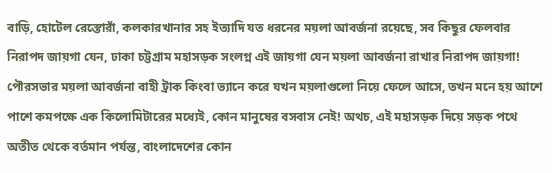বাড়ি, হোটেল রেস্তোরাঁ, কলকারখানার সহ ইত্যাদি যত ধরনের ময়লা আবর্জনা রয়েছে, সব কিছুর ফেলবার নিরাপদ জায়গা যেন, ঢাকা চট্টগ্রাম মহাসড়ক সংলগ্ন এই জায়গা যেন ময়লা আবর্জনা রাখার নিরাপদ জায়গা! পৌরসভার ময়লা আবর্জনা বাহী ট্রাক কিংবা ভ্যানে করে যখন ময়লাগুলো নিয়ে ফেলে আসে, তখন মনে হয় আশে পাশে কমপক্ষে এক কিলোমিটারের মধ্যেই, কোন মানুষের বসবাস নেই! অথচ, এই মহাসড়ক দিয়ে সড়ক পথে অতীত থেকে বর্তমান পর্যন্ত, বাংলাদেশের কোন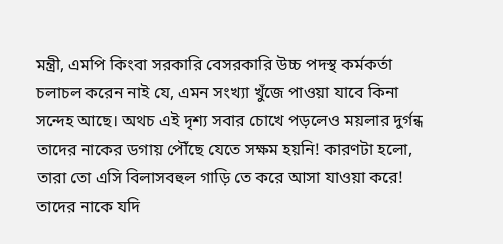মন্ত্রী, এমপি কিংবা সরকারি বেসরকারি উচ্চ পদস্থ কর্মকর্তা চলাচল করেন নাই যে, এমন সংখ্যা খুঁজে পাওয়া যাবে কিনা সন্দেহ আছে। অথচ এই দৃশ্য সবার চোখে পড়লেও ময়লার দুর্গন্ধ তাদের নাকের ডগায় পৌঁছে যেতে সক্ষম হয়নি! কারণটা হলো, তারা তো এসি বিলাসবহুল গাড়ি তে করে আসা যাওয়া করে! তাদের নাকে যদি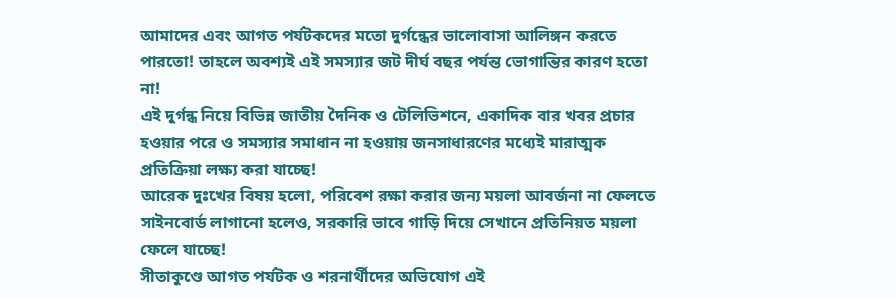আমাদের এবং আগত পর্যটকদের মতো দুর্গন্ধের ভালোবাসা আলিঙ্গন করতে পারতো! তাহলে অবশ্যই এই সমস্যার জট দীর্ঘ বছর পর্যন্ত ভোগান্তির কারণ হতো না!
এই দুর্গন্ধ নিয়ে বিভিন্ন জাতীয় দৈনিক ও টেলিভিশনে, একাদিক বার খবর প্রচার হওয়ার পরে ও সমস্যার সমাধান না হওয়ায় জনসাধারণের মধ্যেই মারাত্মক প্রতিক্রিয়া লক্ষ্য করা যাচ্ছে!
আরেক দুঃখের বিষয় হলো, পরিবেশ রক্ষা করার জন্য ময়লা আবর্জনা না ফেলতে সাইনবোর্ড লাগানো হলেও, সরকারি ভাবে গাড়ি দিয়ে সেখানে প্রতিনিয়ত ময়লা ফেলে যাচ্ছে!
সীতাকুণ্ডে আগত পর্যটক ও শরনার্থীদের অভিযোগ এই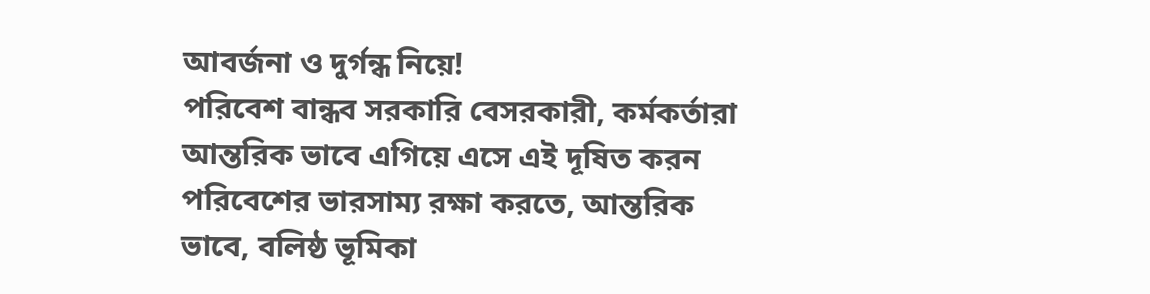আবর্জনা ও দুর্গন্ধ নিয়ে!
পরিবেশ বান্ধব সরকারি বেসরকারী, কর্মকর্তারা আন্তরিক ভাবে এগিয়ে এসে এই দূষিত করন পরিবেশের ভারসাম্য রক্ষা করতে, আন্তরিক ভাবে, বলিষ্ঠ ভূমিকা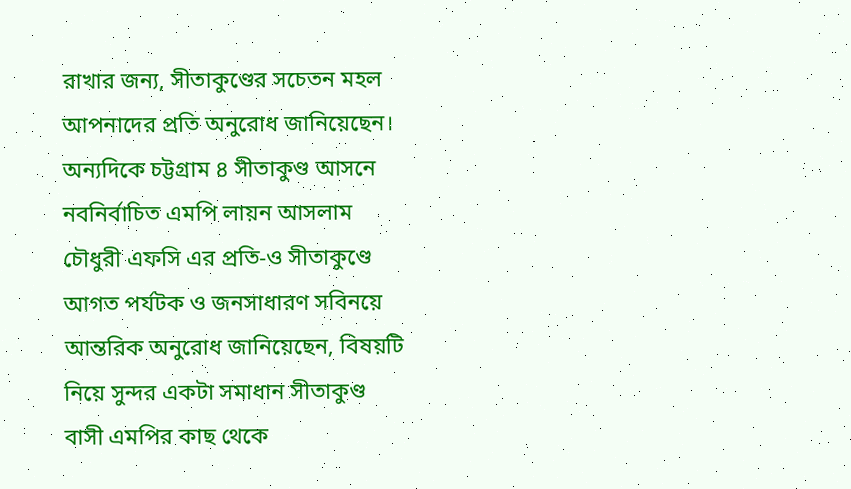রাখার জন্য, সীতাকুণ্ডের সচেতন মহল আপনাদের প্রতি অনুরোধ জানিয়েছেন।
অন্যদিকে চট্টগ্রাম ৪ সীতাকুণ্ড আসনে নবনির্বাচিত এমপি লায়ন আসলাম চৌধুরী এফসি এর প্রতি-ও সীতাকুণ্ডে আগত পর্যটক ও জনসাধারণ সবিনয়ে আন্তরিক অনুরোধ জানিয়েছেন, বিষয়টি নিয়ে সুন্দর একটা সমাধান সীতাকুণ্ড বাসী এমপির কাছ থেকে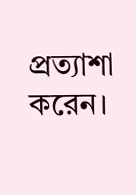প্রত্যাশা করেন।